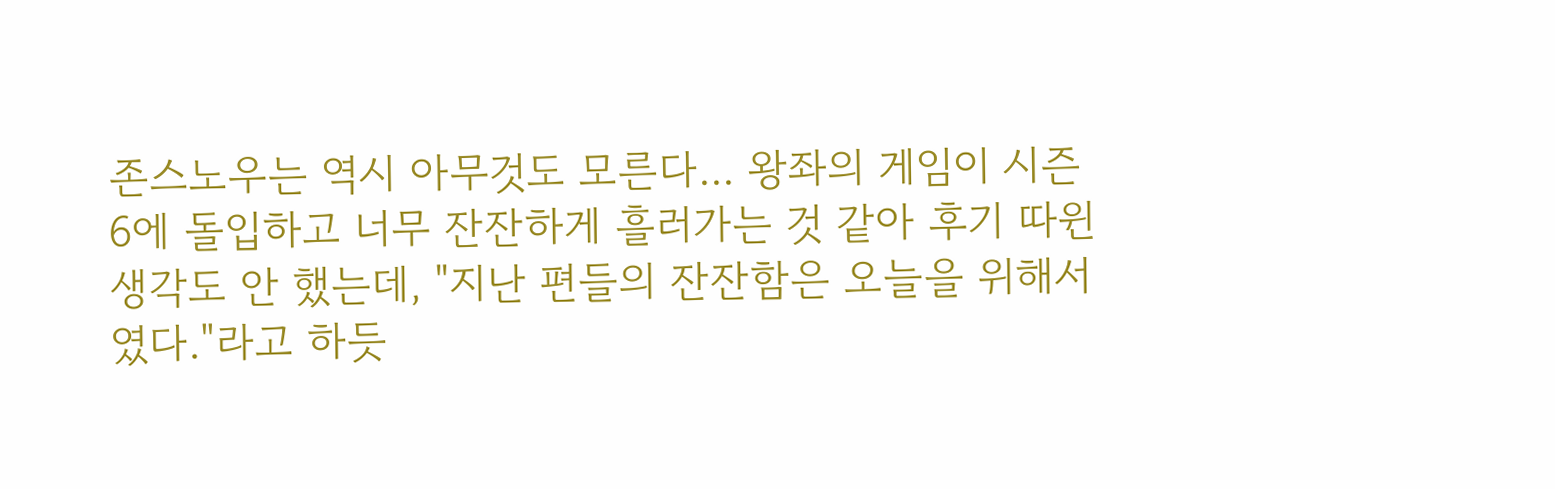존스노우는 역시 아무것도 모른다... 왕좌의 게임이 시즌 6에 돌입하고 너무 잔잔하게 흘러가는 것 같아 후기 따윈 생각도 안 했는데, "지난 편들의 잔잔함은 오늘을 위해서였다."라고 하듯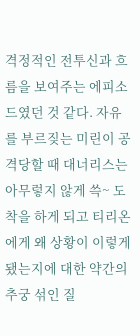격정적인 전투신과 흐름을 보여주는 에피소드였던 것 같다. 자유를 부르짖는 미린이 공격당할 때 대너리스는 아무렇지 않게 쓱~ 도착을 하게 되고 티리온에게 왜 상황이 이렇게 됐는지에 대한 약간의 추궁 섞인 질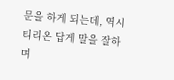문을 하게 되는데, 역시 티리온 답게 말을 잘하며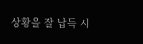상황을 잘 납득 시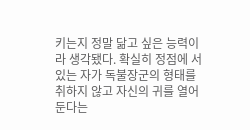키는지 정말 닮고 싶은 능력이라 생각됐다. 확실히 정점에 서 있는 자가 독불장군의 형태를 취하지 않고 자신의 귀를 열어둔다는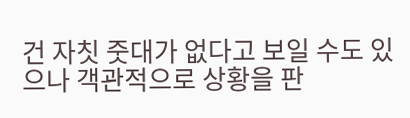건 자칫 줏대가 없다고 보일 수도 있으나 객관적으로 상황을 판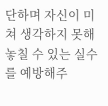단하며 자신이 미쳐 생각하지 못해 놓칠 수 있는 실수를 예방해주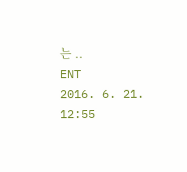는 ..
ENT
2016. 6. 21. 12:55